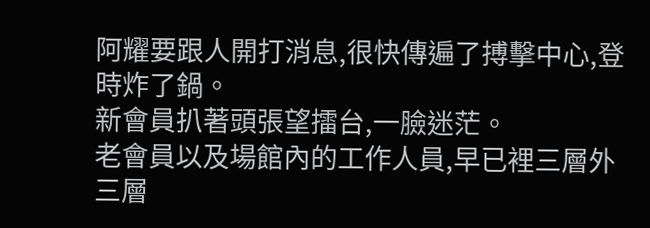阿耀要跟人開打消息,很快傳遍了搏擊中心,登時炸了鍋。
新會員扒著頭張望擂台,一臉迷茫。
老會員以及場館內的工作人員,早已裡三層外三層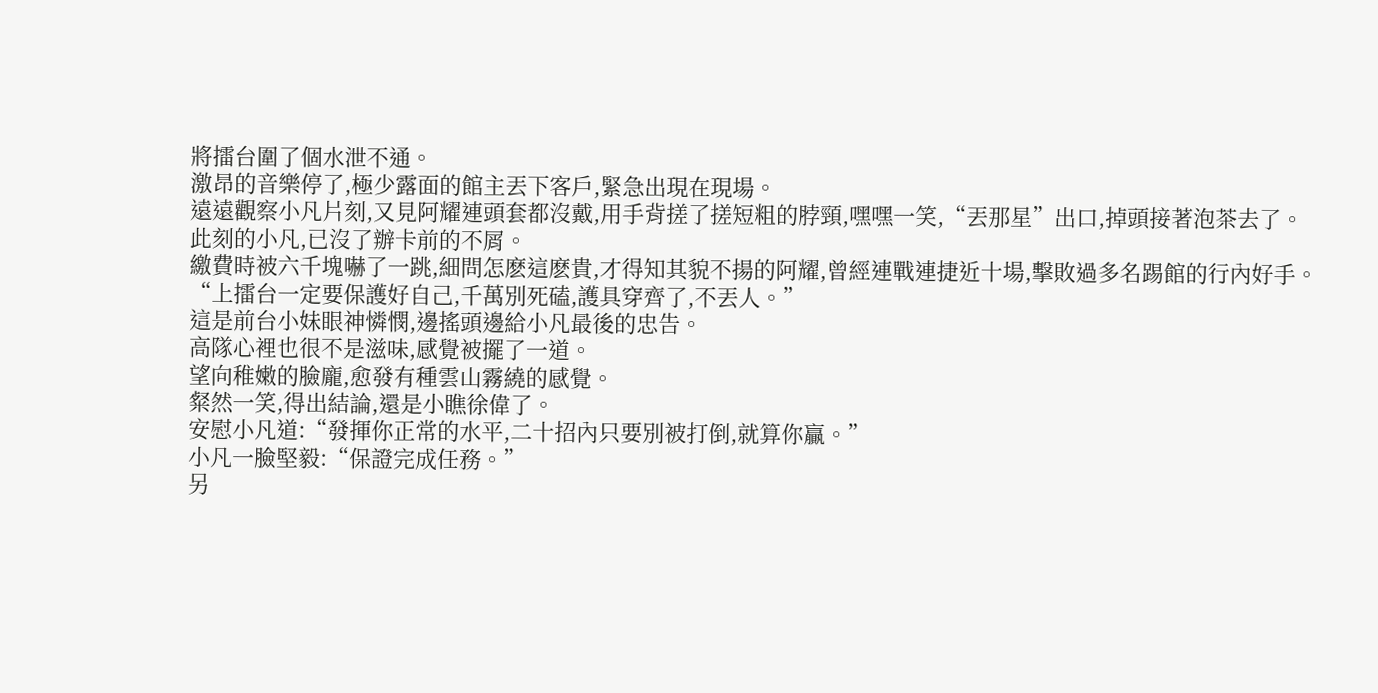將擂台圍了個水泄不通。
激昂的音樂停了,極少露面的館主丟下客戶,緊急出現在現場。
遠遠觀察小凡片刻,又見阿耀連頭套都沒戴,用手背搓了搓短粗的脖頸,嘿嘿一笑,“丟那星”出口,掉頭接著泡茶去了。
此刻的小凡,已沒了辦卡前的不屑。
繳費時被六千塊嚇了一跳,細問怎麽這麽貴,才得知其貌不揚的阿耀,曾經連戰連捷近十場,擊敗過多名踢館的行內好手。
“上擂台一定要保護好自己,千萬別死磕,護具穿齊了,不丟人。”
這是前台小妹眼神憐憫,邊搖頭邊給小凡最後的忠告。
高隊心裡也很不是滋味,感覺被擺了一道。
望向稚嫩的臉龐,愈發有種雲山霧繞的感覺。
粲然一笑,得出結論,還是小瞧徐偉了。
安慰小凡道:“發揮你正常的水平,二十招內只要別被打倒,就算你贏。”
小凡一臉堅毅:“保證完成任務。”
另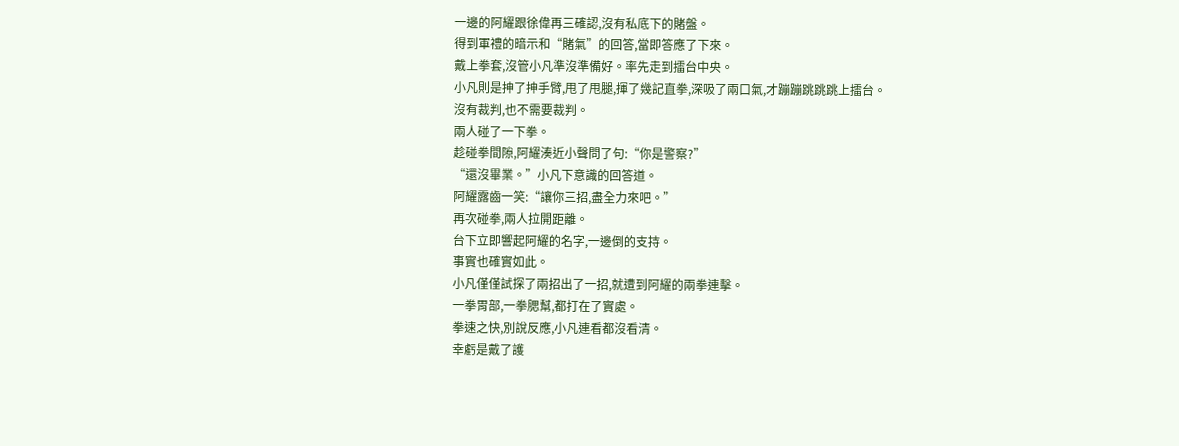一邊的阿耀跟徐偉再三確認,沒有私底下的賭盤。
得到軍禮的暗示和“賭氣”的回答,當即答應了下來。
戴上拳套,沒管小凡準沒準備好。率先走到擂台中央。
小凡則是抻了抻手臂,甩了甩腿,揮了幾記直拳,深吸了兩口氣,才蹦蹦跳跳跳上擂台。
沒有裁判,也不需要裁判。
兩人碰了一下拳。
趁碰拳間隙,阿耀湊近小聲問了句:“你是警察?”
“還沒畢業。”小凡下意識的回答道。
阿耀露齒一笑:“讓你三招,盡全力來吧。”
再次碰拳,兩人拉開距離。
台下立即響起阿耀的名字,一邊倒的支持。
事實也確實如此。
小凡僅僅試探了兩招出了一招,就遭到阿耀的兩拳連擊。
一拳胃部,一拳腮幫,都打在了實處。
拳速之快,別說反應,小凡連看都沒看清。
幸虧是戴了護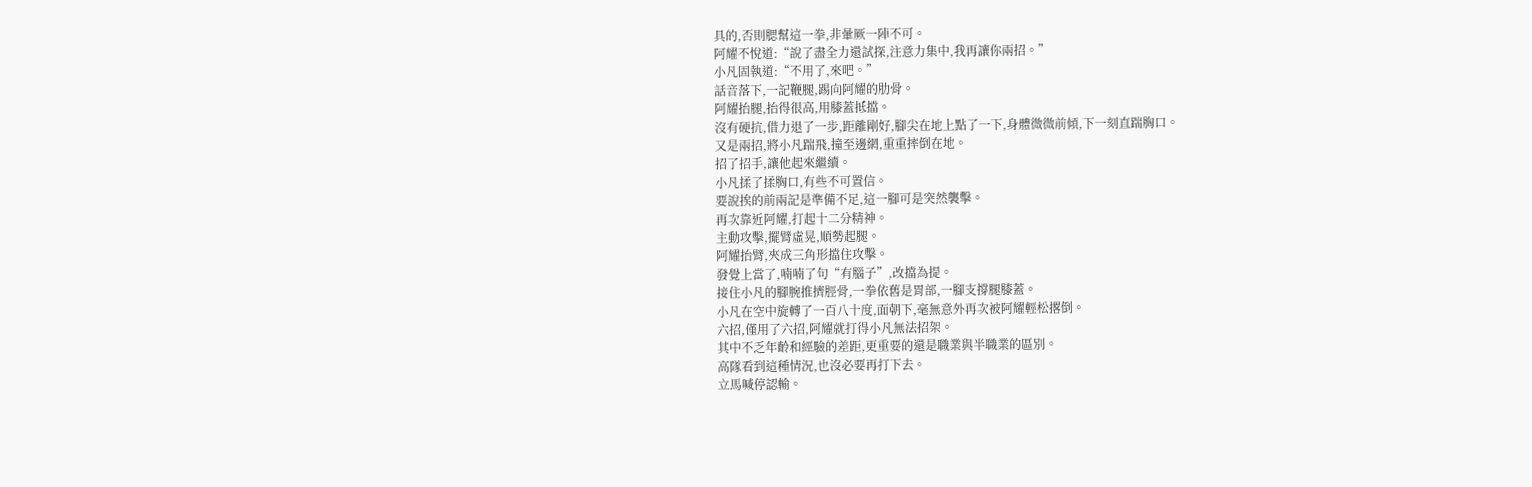具的,否則腮幫這一拳,非暈厥一陣不可。
阿耀不悅道:“說了盡全力還試探,注意力集中,我再讓你兩招。”
小凡固執道:“不用了,來吧。”
話音落下,一記鞭腿,踢向阿耀的肋骨。
阿耀抬腿,抬得很高,用膝蓋抵擋。
沒有硬抗,借力退了一步,距離剛好,腳尖在地上點了一下,身體微微前傾,下一刻直踹胸口。
又是兩招,將小凡踹飛,撞至邊網,重重摔倒在地。
招了招手,讓他起來繼續。
小凡揉了揉胸口,有些不可置信。
要說挨的前兩記是準備不足,這一腳可是突然襲擊。
再次靠近阿耀,打起十二分精神。
主動攻擊,擺臂虛晃,順勢起腿。
阿耀抬臂,夾成三角形擋住攻擊。
發覺上當了,喃喃了句“有腦子”,改擋為提。
接住小凡的腳腕推擠脛骨,一拳依舊是胃部,一腳支撐腿膝蓋。
小凡在空中旋轉了一百八十度,面朝下,毫無意外再次被阿耀輕松撂倒。
六招,僅用了六招,阿耀就打得小凡無法招架。
其中不乏年齡和經驗的差距,更重要的還是職業與半職業的區別。
高隊看到這種情況,也沒必要再打下去。
立馬喊停認輸。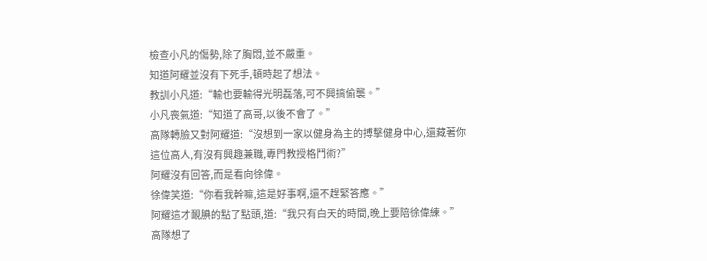檢查小凡的傷勢,除了胸悶,並不嚴重。
知道阿耀並沒有下死手,頓時起了想法。
教訓小凡道:“輸也要輸得光明磊落,可不興搞偷襲。”
小凡喪氣道:“知道了高哥,以後不會了。”
高隊轉臉又對阿耀道:“沒想到一家以健身為主的搏擊健身中心,還藏著你這位高人,有沒有興趣兼職,專門教授格鬥術?”
阿耀沒有回答,而是看向徐偉。
徐偉笑道:“你看我幹嘛,這是好事啊,還不趕緊答應。”
阿耀這才靦腆的點了點頭,道:“我只有白天的時間,晚上要陪徐偉練。”
高隊想了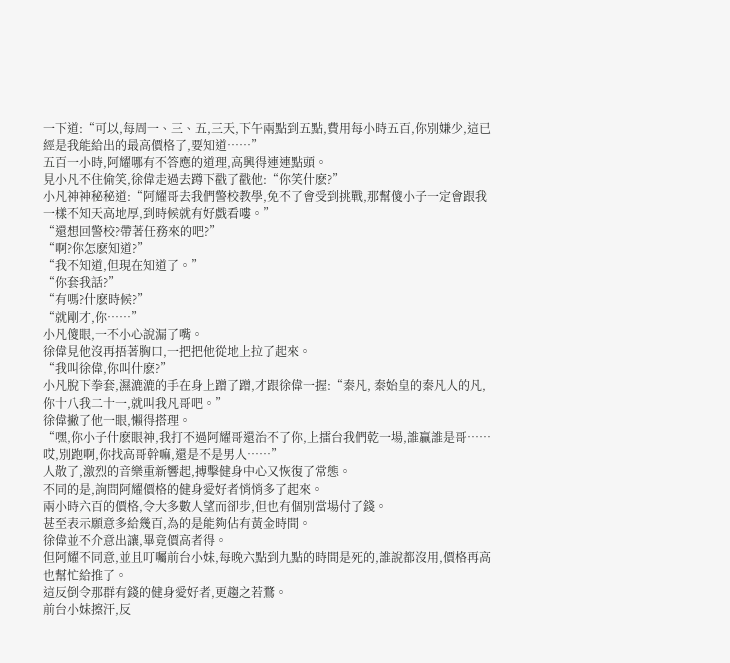一下道:“可以,每周一、三、五,三天,下午兩點到五點,費用每小時五百,你別嫌少,這已經是我能給出的最高價格了,要知道……”
五百一小時,阿耀哪有不答應的道理,高興得連連點頭。
見小凡不住偷笑,徐偉走過去蹲下戳了戳他:“你笑什麽?”
小凡神神秘秘道:“阿耀哥去我們警校教學,免不了會受到挑戰,那幫傻小子一定會跟我一樣不知天高地厚,到時候就有好戲看嘍。”
“還想回警校?帶著任務來的吧?”
“啊?你怎麽知道?”
“我不知道,但現在知道了。”
“你套我話?”
“有嗎?什麽時候?”
“就剛才,你……”
小凡傻眼,一不小心說漏了嘴。
徐偉見他沒再捂著胸口,一把把他從地上拉了起來。
“我叫徐偉,你叫什麽?”
小凡脫下拳套,濕漉漉的手在身上蹭了蹭,才跟徐偉一握:“秦凡, 秦始皇的秦凡人的凡,你十八我二十一,就叫我凡哥吧。”
徐偉撇了他一眼,懶得搭理。
“嘿,你小子什麽眼神,我打不過阿耀哥還治不了你,上擂台我們乾一場,誰贏誰是哥……哎,別跑啊,你找高哥幹嘛,還是不是男人……”
人散了,激烈的音樂重新響起,搏擊健身中心又恢復了常態。
不同的是,詢問阿耀價格的健身愛好者悄悄多了起來。
兩小時六百的價格,令大多數人望而卻步,但也有個別當場付了錢。
甚至表示願意多給幾百,為的是能夠佔有黃金時間。
徐偉並不介意出讓,畢竟價高者得。
但阿耀不同意,並且叮囑前台小妹,每晚六點到九點的時間是死的,誰說都沒用,價格再高也幫忙給推了。
這反倒令那群有錢的健身愛好者,更趨之若鶩。
前台小妹擦汗,反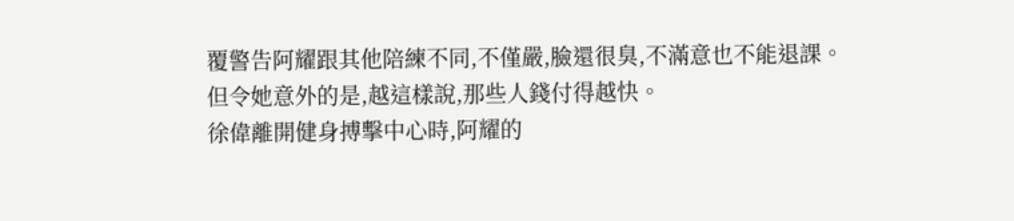覆警告阿耀跟其他陪練不同,不僅嚴,臉還很臭,不滿意也不能退課。
但令她意外的是,越這樣說,那些人錢付得越快。
徐偉離開健身搏擊中心時,阿耀的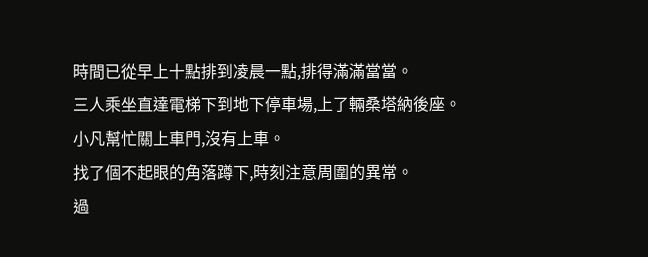時間已從早上十點排到凌晨一點,排得滿滿當當。
三人乘坐直達電梯下到地下停車場,上了輛桑塔納後座。
小凡幫忙關上車門,沒有上車。
找了個不起眼的角落蹲下,時刻注意周圍的異常。
過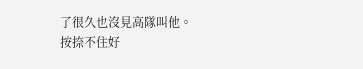了很久也沒見高隊叫他。
按捺不住好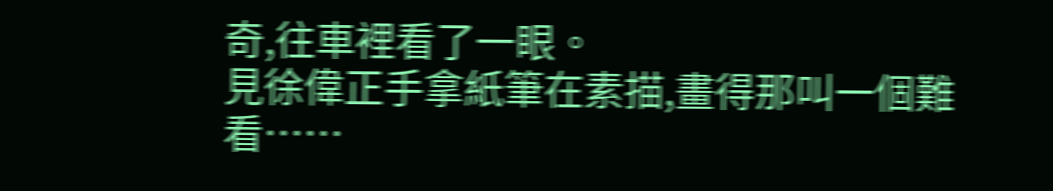奇,往車裡看了一眼。
見徐偉正手拿紙筆在素描,畫得那叫一個難看……